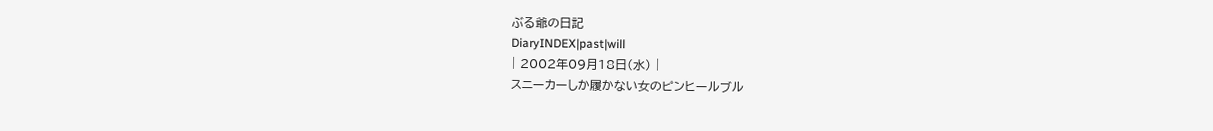ぶる爺の日記
DiaryINDEX|past|will
| 2002年09月18日(水) |
スニーカーしか履かない女のピンヒールブル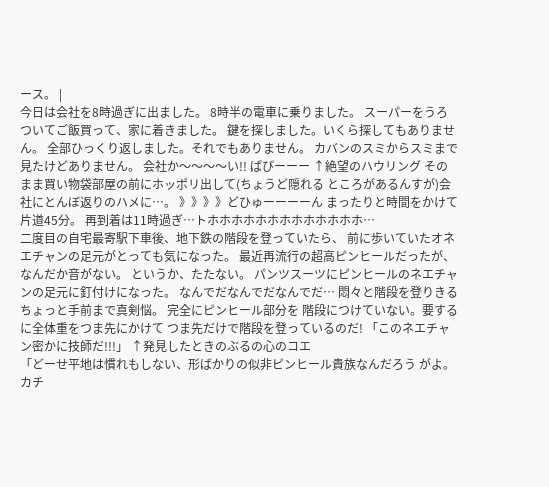ース。 |
今日は会社を8時過ぎに出ました。 8時半の電車に乗りました。 スーパーをうろついてご飯買って、家に着きました。 鍵を探しました。いくら探してもありません。 全部ひっくり返しました。それでもありません。 カバンのスミからスミまで見たけどありません。 会社か〜〜〜〜い!! ぱぴーーー ↑絶望のハウリング そのまま買い物袋部屋の前にホッポリ出して(ちょうど隠れる ところがあるんすが)会社にとんぼ返りのハメに…。 》》》》どひゅーーーーん まったりと時間をかけて片道45分。 再到着は11時過ぎ…トホホホホホホホホホホホホホ…
二度目の自宅最寄駅下車後、地下鉄の階段を登っていたら、 前に歩いていたオネエチャンの足元がとっても気になった。 最近再流行の超高ピンヒールだったが、なんだか音がない。 というか、たたない。 パンツスーツにピンヒールのネエチャンの足元に釘付けになった。 なんでだなんでだなんでだ… 悶々と階段を登りきるちょっと手前まで真剣悩。 完全にピンヒール部分を 階段につけていない。要するに全体重をつま先にかけて つま先だけで階段を登っているのだ! 「このネエチャン密かに技師だ!!!」 ↑発見したときのぶるの心のコエ
「どーせ平地は慣れもしない、形ばかりの似非ピンヒール貴族なんだろう がよ。カチ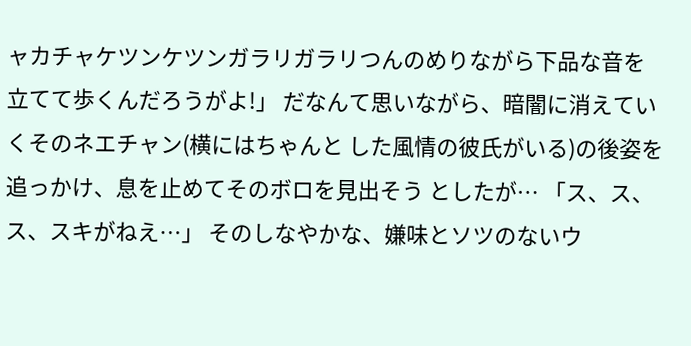ャカチャケツンケツンガラリガラリつんのめりながら下品な音を 立てて歩くんだろうがよ!」 だなんて思いながら、暗闇に消えていくそのネエチャン(横にはちゃんと した風情の彼氏がいる)の後姿を追っかけ、息を止めてそのボロを見出そう としたが… 「ス、ス、ス、スキがねえ…」 そのしなやかな、嫌味とソツのないウ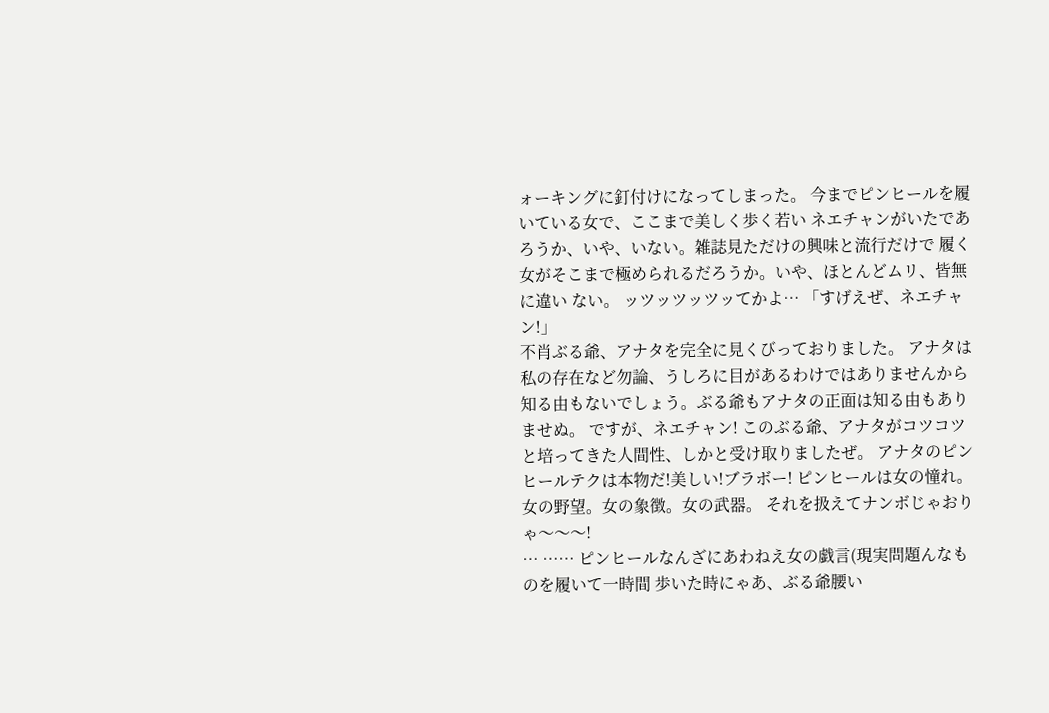ォーキングに釘付けになってしまった。 今までピンヒールを履いている女で、ここまで美しく歩く若い ネエチャンがいたであろうか、いや、いない。雑誌見ただけの興味と流行だけで 履く女がそこまで極められるだろうか。いや、ほとんどムリ、皆無に違い ない。 ッツッツッツッてかよ… 「すげえぜ、ネエチャン!」
不肖ぶる爺、アナタを完全に見くびっておりました。 アナタは私の存在など勿論、うしろに目があるわけではありませんから 知る由もないでしょう。ぶる爺もアナタの正面は知る由もありませぬ。 ですが、ネエチャン! このぶる爺、アナタがコツコツと培ってきた人間性、しかと受け取りましたぜ。 アナタのピンヒールテクは本物だ!美しい!ブラボー! ピンヒールは女の憧れ。女の野望。女の象徴。女の武器。 それを扱えてナンボじゃおりゃ〜〜〜!
… …… ピンヒールなんざにあわねえ女の戯言(現実問題んなものを履いて一時間 歩いた時にゃあ、ぶる爺腰い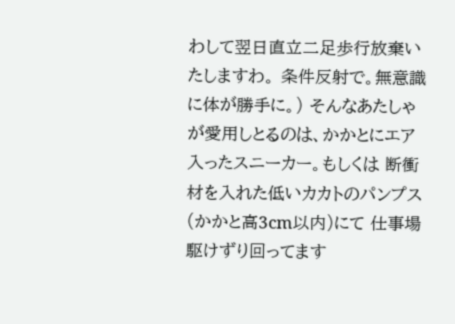わして翌日直立二足歩行放棄いたしますわ。 条件反射で。無意識に体が勝手に。) そんなあたしゃが愛用しとるのは、かかとにエア入ったスニーカー。もしくは 断衝材を入れた低いカカトのパンプス(かかと高3cm以内)にて 仕事場駆けずり回ってます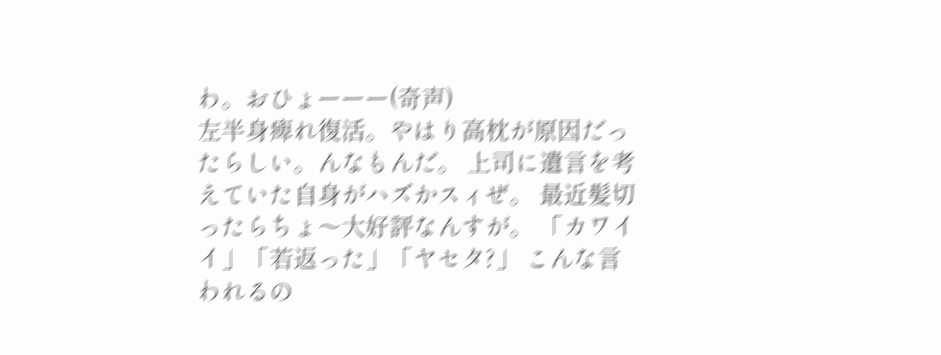わ。おひょーーー(奇声)
左半身痺れ復活。やはり高枕が原因だったらしい。んなもんだ。 上司に遺言を考えていた自身がハズかスィぜ。 最近髪切ったらちょ〜大好評なんすが。 「カワイイ」「若返った」「ヤセタ?」 こんな言われるの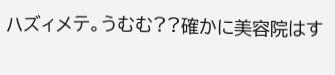ハズィメテ。うむむ??確かに美容院はす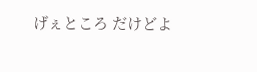げぇところ だけどよ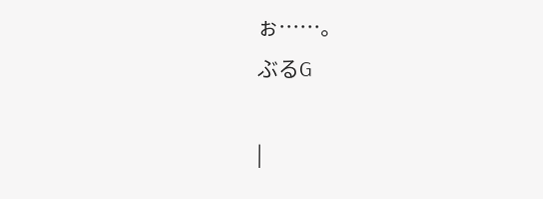ぉ……。
ぶるG

|